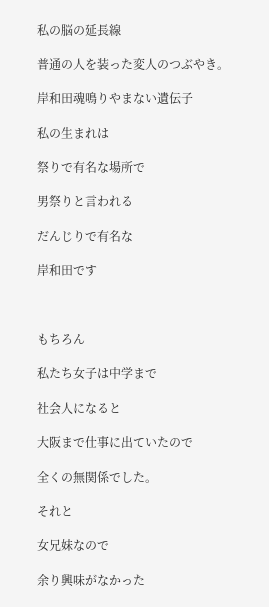私の脳の延長線

普通の人を装った変人のつぶやき。

岸和田魂鳴りやまない遺伝子

私の生まれは

祭りで有名な場所で

男祭りと言われる

だんじりで有名な

岸和田です



もちろん

私たち女子は中学まで

社会人になると

大阪まで仕事に出ていたので

全くの無関係でした。

それと

女兄妹なので

余り興味がなかった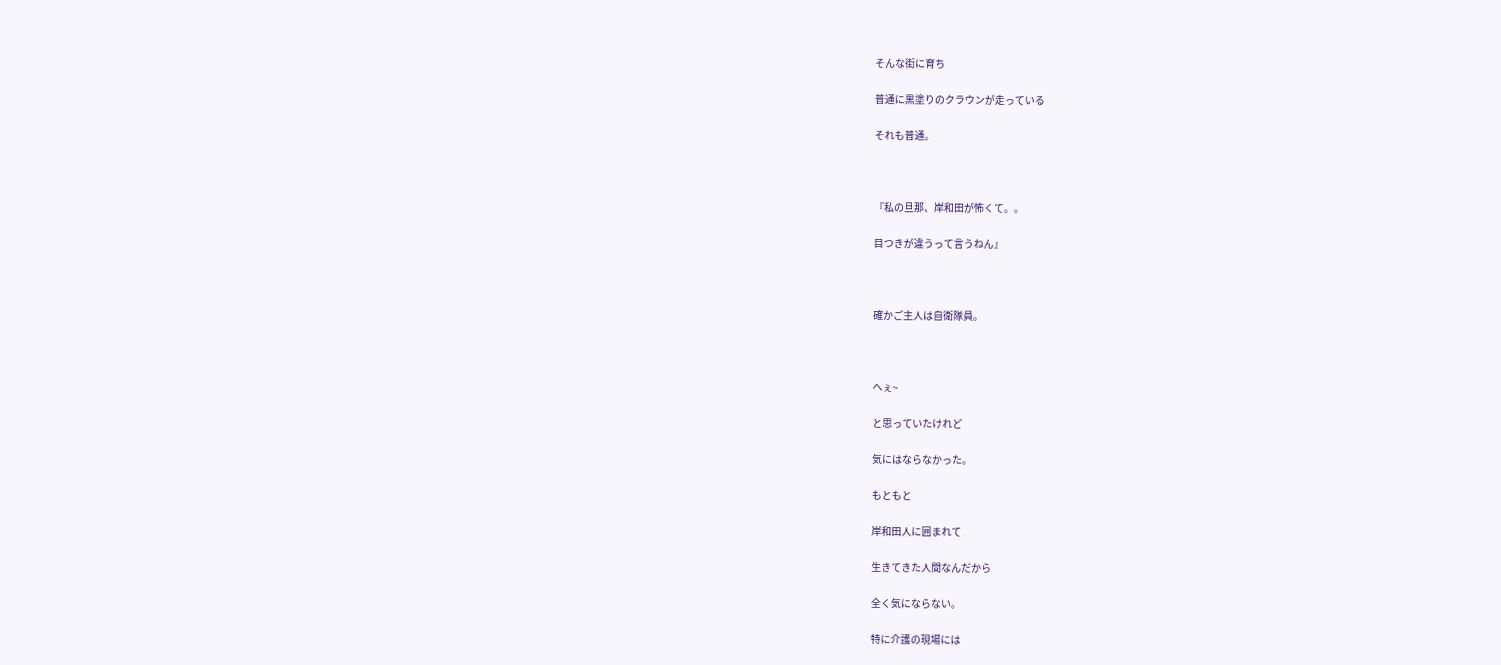そんな街に育ち

普通に黒塗りのクラウンが走っている

それも普通。



『私の旦那、岸和田が怖くて。。

目つきが違うって言うねん』



確かご主人は自衛隊員。



へぇ~

と思っていたけれど

気にはならなかった。

もともと

岸和田人に囲まれて

生きてきた人間なんだから

全く気にならない。

特に介護の現場には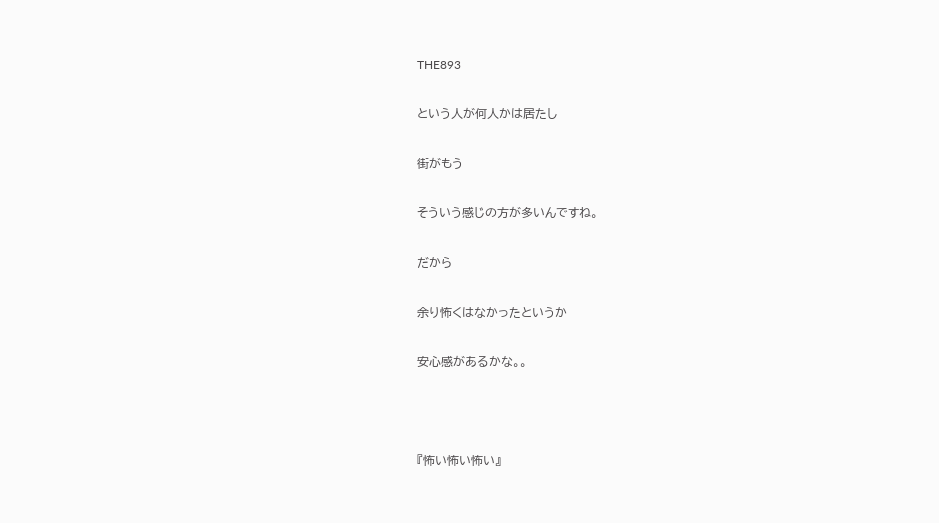THE893

という人が何人かは居たし

街がもう

そういう感じの方が多いんですね。

だから

余り怖くはなかったというか

安心感があるかな。。



『怖い怖い怖い』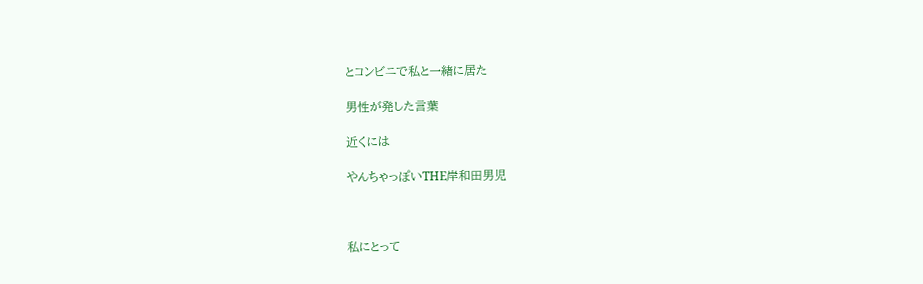とコンビニで私と一緒に居た

男性が発した言葉

近くには

やんちゃっぽいTHE岸和田男児



私にとって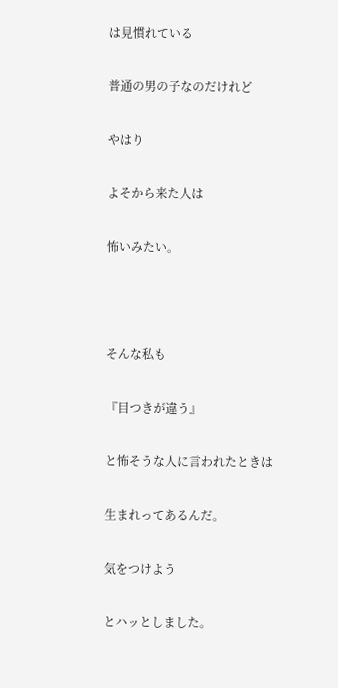は見慣れている

普通の男の子なのだけれど

やはり

よそから来た人は

怖いみたい。



そんな私も

『目つきが違う』

と怖そうな人に言われたときは

生まれってあるんだ。

気をつけよう

とハッとしました。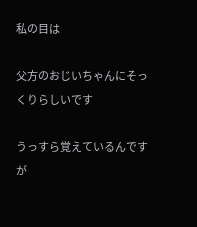私の目は

父方のおじいちゃんにそっくりらしいです

うっすら覚えているんですが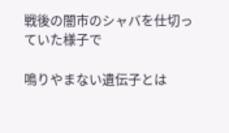戦後の闇市のシャバを仕切っていた様子で

鳴りやまない遺伝子とは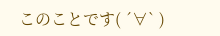このことです( ´∀` )